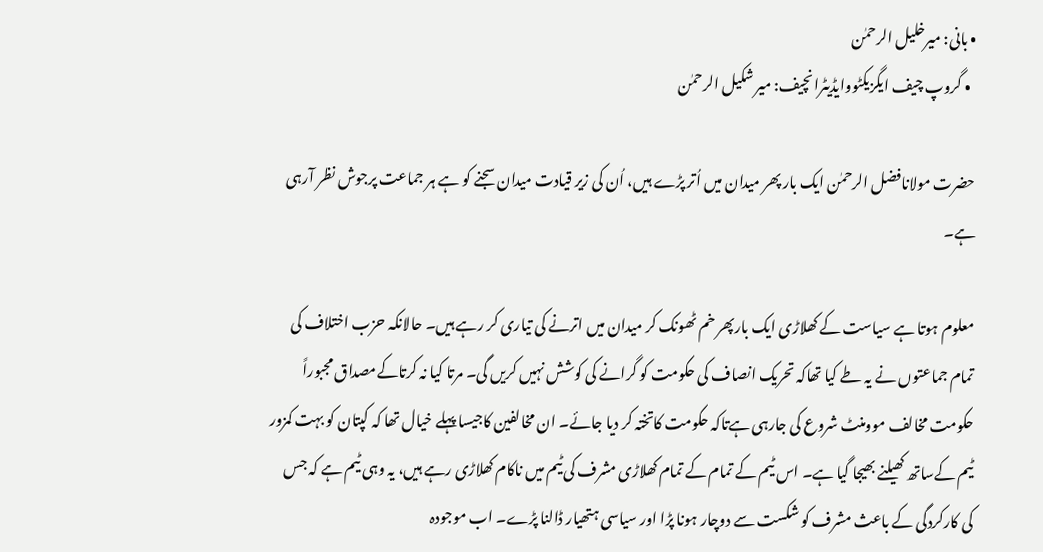• بانی: میرخلیل الرحمٰن
  • گروپ چیف ایگزیکٹووایڈیٹرانچیف: میر شکیل الرحمٰن

حضرت مولانافضل الرحمٰن ایک بار پھر میدان میں اُتر پڑے ہیں، اُن کی زیر قیادت میدان سجنے کو ہے ہر جماعت پرجوش نظر آرہی ہے۔

معلوم ہوتا ہے سیاست کے کھلاڑی ایک بارپھر خم ٹھونک کر میدان میں اترنے کی تیاری کر رہے ہیں۔ حالانکہ حزب اختلاف کی تمام جماعتوں نے یہ طے کیا تھاکہ تحریک انصاف کی حکومت کو گرانے کی کوشش نہیں کریں گی۔ مرتا کیا نہ کرتاکےمصداق مجبوراً حکومت مخالف موومنٹ شروع کی جارہی ہےتاکہ حکومت کاتختہ کر دیا جائے۔ ان مخالفین کاجیسا پہلے خیال تھا کہ کپتان کو بہت کمزور ٹیم کےساتھ کھیلنے بھیجا گیا ہے۔ اس ٹیم کے تمام کے تمام کھلاڑی مشرف کی ٹیم میں ناکام کھلاڑی رہے ہیں، یہ وہی ٹیم ہے کہ جس کی کارکردگی کے باعث مشرف کو شکست سے دوچار ہونا پڑا اور سیاسی ہتھیار ڈالنا پڑے۔ اب موجودہ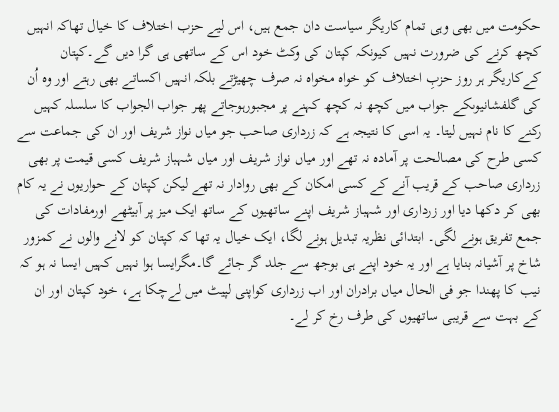حکومت میں بھی وہی تمام کاریگر سیاست دان جمع ہیں، اس لیے حزب اختلاف کا خیال تھاکہ انہیں کچھ کرنے کی ضرورت نہیں کیونکہ کپتان کی وکٹ خود اس کے ساتھی ہی گرا دیں گے۔کپتان کےکاریگر ہر روز حزبِ اختلاف کو خواہ مخواہ نہ صرف چھیڑتے بلکہ انہیں اکساتے بھی رہتے اور وہ اُن کی گلفشانیوںکے جواب میں کچھ نہ کچھ کہنے پر مجبورہوجاتے پھر جواب الجواب کا سلسلہ کہیں رکنے کا نام نہیں لیتا۔ یہ اسی کا نتیجہ ہے کہ زرداری صاحب جو میاں نواز شریف اور ان کی جماعت سے کسی طرح کی مصالحت پر آمادہ نہ تھے اور میاں نواز شریف اور میاں شہباز شریف کسی قیمت پر بھی زرداری صاحب کے قریب آنے کے کسی امکان کے بھی روادار نہ تھے لیکن کپتان کے حواریوں نے یہ کام بھی کر دکھا دیا اور زرداری اور شہباز شریف اپنے ساتھیوں کے ساتھ ایک میز پر آبیٹھے اورمفادات کی جمع تفریق ہونے لگی۔ ابتدائی نظریہ تبدیل ہونے لگا، ایک خیال یہ تھا کہ کپتان کو لانے والوں نے کمزور شاخ پر آشیانہ بنایا ہے اور یہ خود اپنے ہی بوجھ سے جلد گر جائے گا۔مگرایسا ہوا نہیں کہیں ایسا نہ ہو کہ نیب کا پھندا جو فی الحال میاں برادران اور اب زرداری کواپنی لپیٹ میں لےچکا ہے، خود کپتان اور ان کے بہت سے قریبی ساتھیوں کی طرف رخ کر لے۔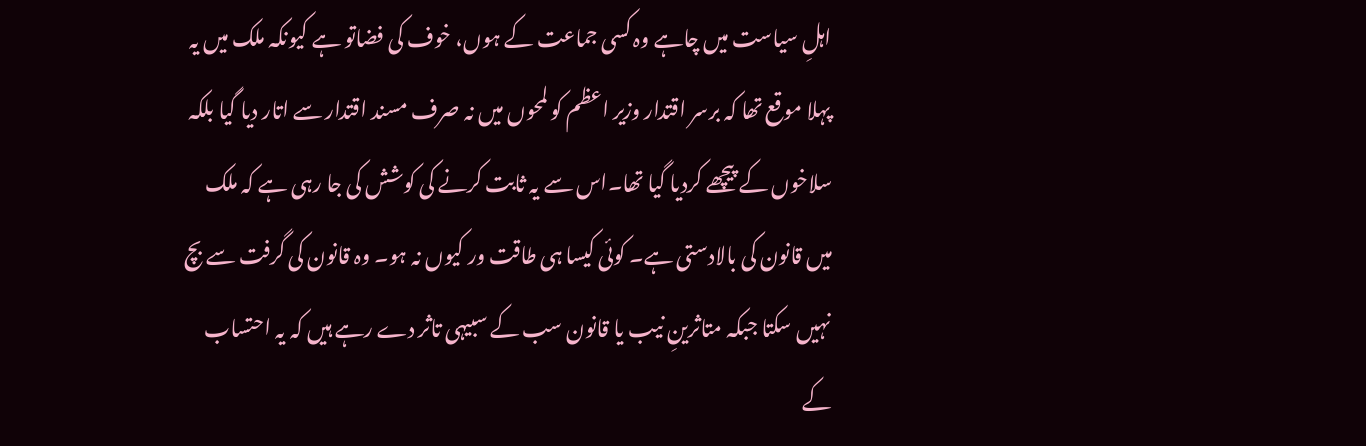اہلِ سیاست میں چاہے وہ کسی جماعت کے ہوں، خوف کی فضاتو ہے کیونکہ ملک میں یہ پہلا موقع تھا کہ برسر اقتدار وزیر اعظم کو لمحوں میں نہ صرف مسند اقتدار سے اتار دیا گیا بلکہ سلاخوں کے پیچھے کردیا گیا تھا۔اس سے یہ ثابت کرنے کی کوشش کی جا رہی ہے کہ ملک میں قانون کی بالادستی ہے۔ کوئی کیسا ہی طاقت ور کیوں نہ ہو۔ وہ قانون کی گرفت سے بچ نہیں سکتا جبکہ متاثرینِ نیب یا قانون سب کے سبیہی تاثر دے رہے ہیں کہ یہ احتساب کے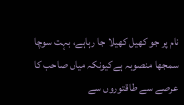نام پر جو کھیل کھیلا جا رہاہے، بہت سوچا سمجھا منصوبہ ہےکیونکہ میاں صاحب کا عرصے سے طاقتوروں سے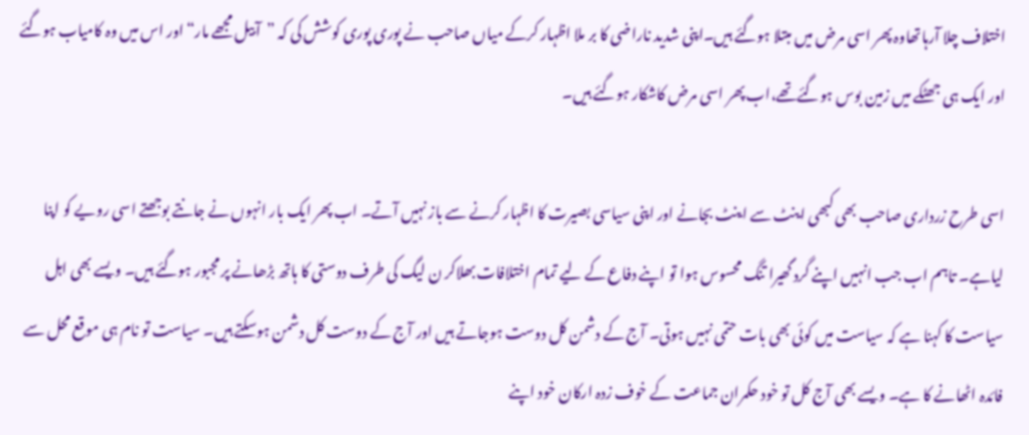اختلاف چلا آرہاتھاوہ پھر اسی مرض میں مبتلا ہوگئے ہیں۔اپنی شدید ناراضی کا بر ملا اظہار کرکے میاں صاحب نے پوری پوری کوشش کی کہ ”آبیل مجھے مار“ اور اس میں وہ کامیاب ہوگئے اور ایک ہی جھٹکے میں زمین بوس ہوگئےتھے،اب پھر اسی مرض کاشکار ہوگئے ہیں۔

اسی طرح زرداری صاحب بھی کبھی اینٹ سے اینٹ بجانے اور اپنی سیاسی بصیرت کا اظہار کرنے سے باز نہیں آتے۔ اب پھر ایک بار انہوں نے جانتے بوجھتے اسی رویے کو اپنا لیاہے۔ تاہم اب جب انہیں اپنے گرد گھیرا تنگ محسوس ہوا تو اپنے دفاع کے لیے تمام اختلافات بھلاکر ن لیگ کی طرف دوستی کا ہاتھ بڑھانے پر مجبور ہوگئے ہیں۔ ویسے بھی اہل سیاست کا کہنا ہے کہ سیاست میں کوئی بھی بات حتمی نہیں ہوتی۔ آج کے دشمن کل دوست ہوجاتے ہیں اور آج کے دوست کل دشمن ہوسکتے ہیں۔ سیاست تو نام ہی موقع محل سے فائدہ اٹھانے کا ہے۔ ویسے بھی آج کل تو خود حکمران جماعت کے خوف زدہ ارکان خود اپنے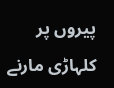پیروں پر کلہاڑی مارنے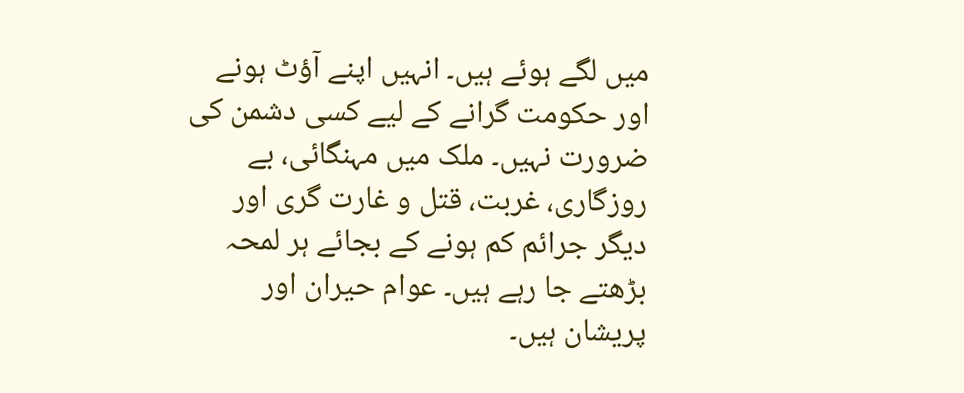میں لگے ہوئے ہیں۔ انہیں اپنے آؤٹ ہونے اور حکومت گرانے کے لیے کسی دشمن کی ضرورت نہیں۔ ملک میں مہنگائی، بے روزگاری، غربت، قتل و غارت گری اور دیگر جرائم کم ہونے کے بجائے ہر لمحہ بڑھتے جا رہے ہیں۔ عوام حیران اور پریشان ہیں۔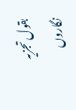بقول تجزیہ نگاروں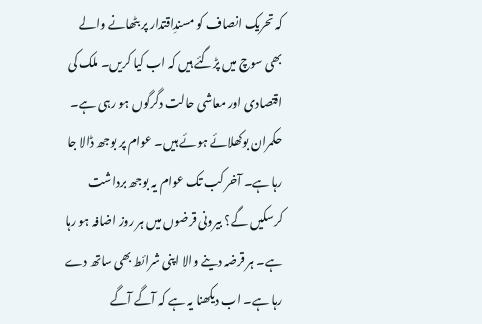کہ تحریک انصاف کو مسندِاقتدار پر بٹھانے والے بھی سوچ میں پڑگئے ہیں کہ اب کیا کریں۔ ملک کی اقتصادی اور معاشی حالت دگرگوں ہو رہی ہے۔ حکمران بوکھلائے ہوئے ہیں۔ عوام پر بوجھ ڈالا جا رہا ہے۔ آخر کب تک عوام یہ بوجھ برداشت کرسکیں گے؟ بیرونی قرضوں میں ہر روز اضافہ ہو رہا ہے۔ ہر قرضہ دینے والا اپنی شرائط بھی ساتھ دے رہا ہے۔ اب دیکھنا یہ ہے کہ آگے آگے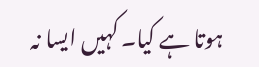ہوتا ہے کیا۔ کہیں ایسا نہ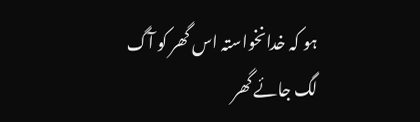ہو کہ خدانخواستہ اس گھر کو آگ لگ جائے گھر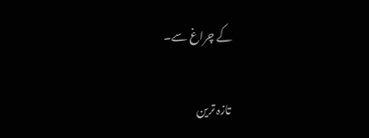کے چراغ سے۔

تازہ ترین